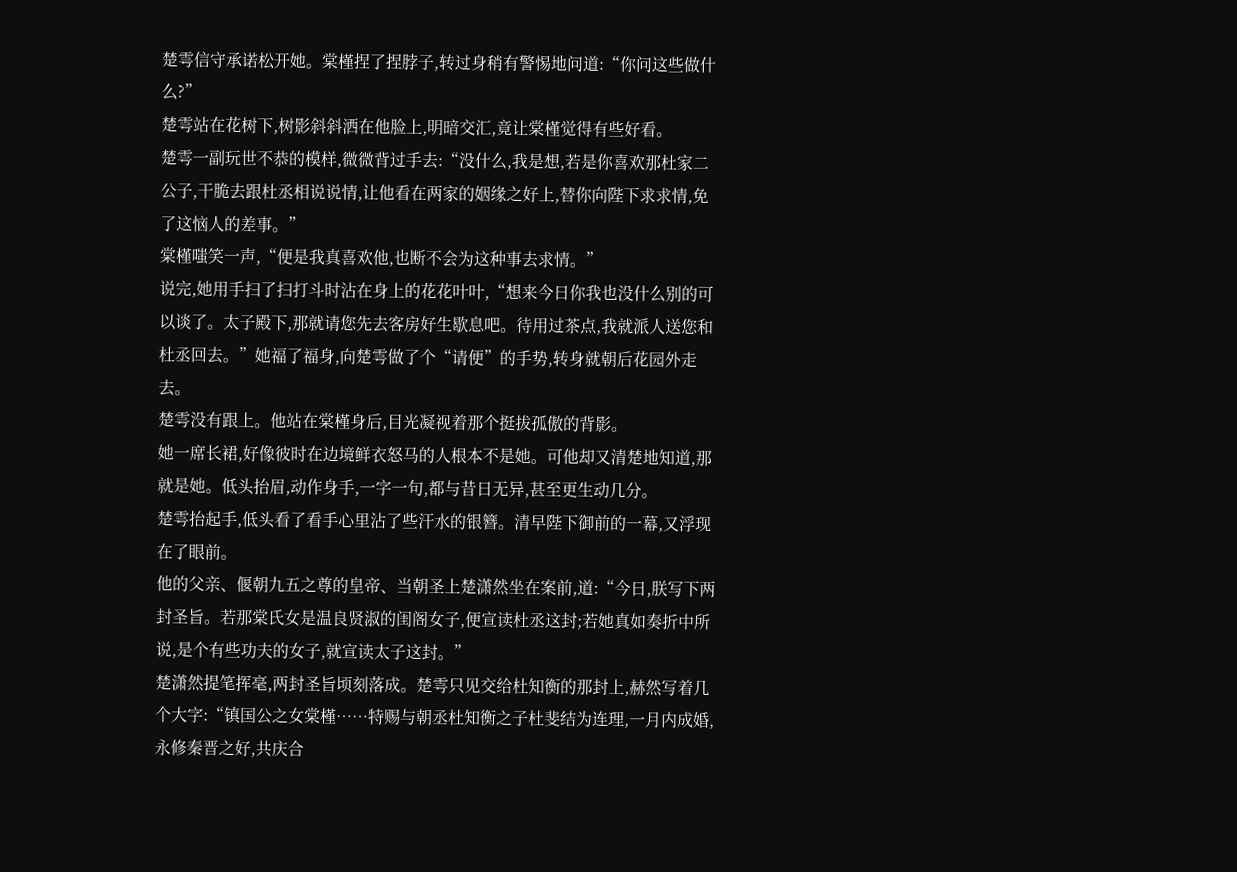楚雩信守承诺松开她。棠槿捏了捏脖子,转过身稍有警惕地问道:“你问这些做什么?”
楚雩站在花树下,树影斜斜洒在他脸上,明暗交汇,竟让棠槿觉得有些好看。
楚雩一副玩世不恭的模样,微微背过手去:“没什么,我是想,若是你喜欢那杜家二公子,干脆去跟杜丞相说说情,让他看在两家的姻缘之好上,替你向陛下求求情,免了这恼人的差事。”
棠槿嗤笑一声,“便是我真喜欢他,也断不会为这种事去求情。”
说完,她用手扫了扫打斗时沾在身上的花花叶叶,“想来今日你我也没什么别的可以谈了。太子殿下,那就请您先去客房好生歇息吧。待用过茶点,我就派人送您和杜丞回去。”她福了福身,向楚雩做了个“请便”的手势,转身就朝后花园外走去。
楚雩没有跟上。他站在棠槿身后,目光凝视着那个挺拔孤傲的背影。
她一席长裙,好像彼时在边境鲜衣怒马的人根本不是她。可他却又清楚地知道,那就是她。低头抬眉,动作身手,一字一句,都与昔日无异,甚至更生动几分。
楚雩抬起手,低头看了看手心里沾了些汗水的银簪。清早陛下御前的一幕,又浮现在了眼前。
他的父亲、偃朝九五之尊的皇帝、当朝圣上楚潇然坐在案前,道:“今日,朕写下两封圣旨。若那棠氏女是温良贤淑的闺阁女子,便宣读杜丞这封;若她真如奏折中所说,是个有些功夫的女子,就宣读太子这封。”
楚潇然提笔挥毫,两封圣旨顷刻落成。楚雩只见交给杜知衡的那封上,赫然写着几个大字:“镇国公之女棠槿……特赐与朝丞杜知衡之子杜斐结为连理,一月内成婚,永修秦晋之好,共庆合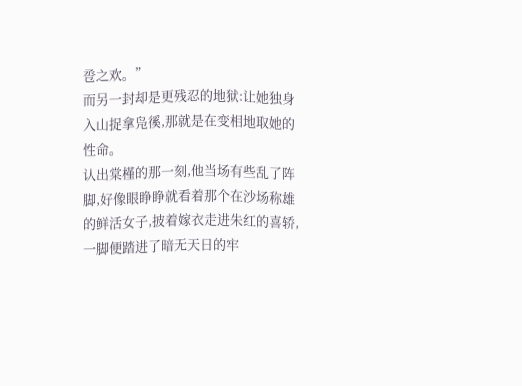卺之欢。”
而另一封却是更残忍的地狱:让她独身入山捉拿凫徯,那就是在变相地取她的性命。
认出棠槿的那一刻,他当场有些乱了阵脚,好像眼睁睁就看着那个在沙场称雄的鲜活女子,披着嫁衣走进朱红的喜轿,一脚便踏进了暗无天日的牢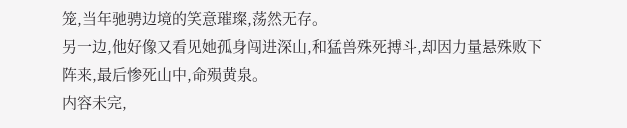笼,当年驰骋边境的笑意璀璨,荡然无存。
另一边,他好像又看见她孤身闯进深山,和猛兽殊死搏斗,却因力量悬殊败下阵来,最后惨死山中,命殒黄泉。
内容未完,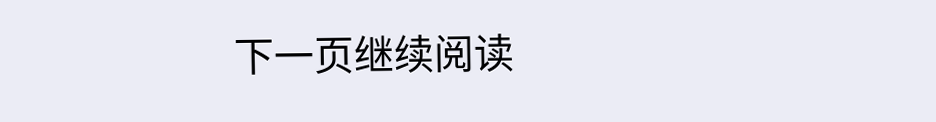下一页继续阅读